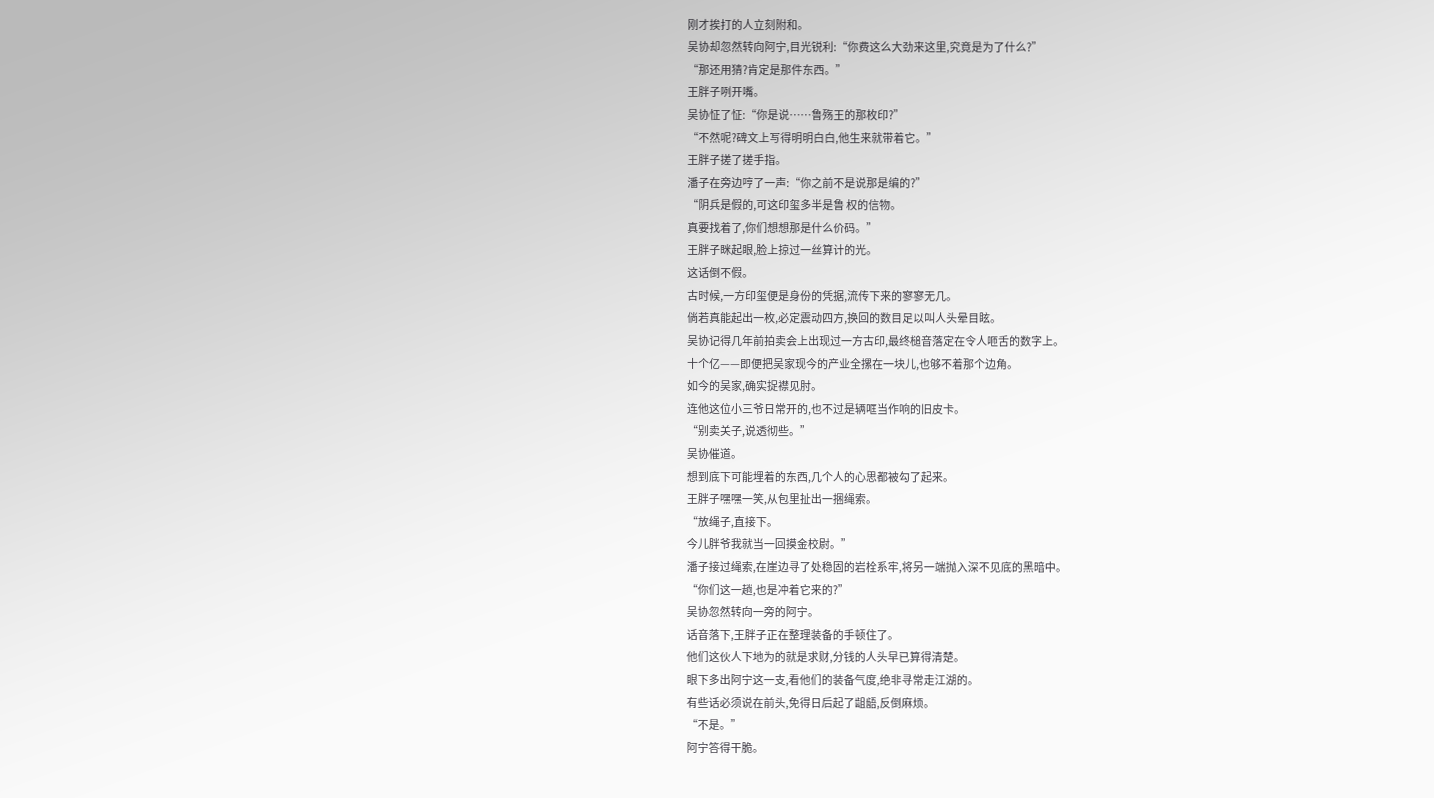刚才挨打的人立刻附和。
吴协却忽然转向阿宁,目光锐利:“你费这么大劲来这里,究竟是为了什么?”
“那还用猜?肯定是那件东西。”
王胖子咧开嘴。
吴协怔了怔:“你是说……鲁殇王的那枚印?”
“不然呢?碑文上写得明明白白,他生来就带着它。”
王胖子搓了搓手指。
潘子在旁边哼了一声:“你之前不是说那是编的?”
“阴兵是假的,可这印玺多半是鲁 权的信物。
真要找着了,你们想想那是什么价码。”
王胖子眯起眼,脸上掠过一丝算计的光。
这话倒不假。
古时候,一方印玺便是身份的凭据,流传下来的寥寥无几。
倘若真能起出一枚,必定震动四方,换回的数目足以叫人头晕目眩。
吴协记得几年前拍卖会上出现过一方古印,最终槌音落定在令人咂舌的数字上。
十个亿——即便把吴家现今的产业全摞在一块儿,也够不着那个边角。
如今的吴家,确实捉襟见肘。
连他这位小三爷日常开的,也不过是辆哐当作响的旧皮卡。
“别卖关子,说透彻些。”
吴协催道。
想到底下可能埋着的东西,几个人的心思都被勾了起来。
王胖子嘿嘿一笑,从包里扯出一捆绳索。
“放绳子,直接下。
今儿胖爷我就当一回摸金校尉。”
潘子接过绳索,在崖边寻了处稳固的岩栓系牢,将另一端抛入深不见底的黑暗中。
“你们这一趟,也是冲着它来的?”
吴协忽然转向一旁的阿宁。
话音落下,王胖子正在整理装备的手顿住了。
他们这伙人下地为的就是求财,分钱的人头早已算得清楚。
眼下多出阿宁这一支,看他们的装备气度,绝非寻常走江湖的。
有些话必须说在前头,免得日后起了龃龉,反倒麻烦。
“不是。”
阿宁答得干脆。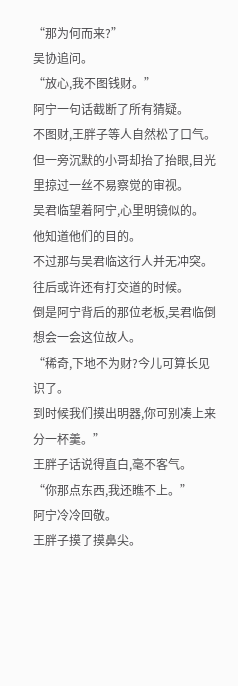“那为何而来?”
吴协追问。
“放心,我不图钱财。”
阿宁一句话截断了所有猜疑。
不图财,王胖子等人自然松了口气。
但一旁沉默的小哥却抬了抬眼,目光里掠过一丝不易察觉的审视。
吴君临望着阿宁,心里明镜似的。
他知道他们的目的。
不过那与吴君临这行人并无冲突。
往后或许还有打交道的时候。
倒是阿宁背后的那位老板,吴君临倒想会一会这位故人。
“稀奇,下地不为财?今儿可算长见识了。
到时候我们摸出明器,你可别凑上来分一杯羹。”
王胖子话说得直白,毫不客气。
“你那点东西,我还瞧不上。”
阿宁冷冷回敬。
王胖子摸了摸鼻尖。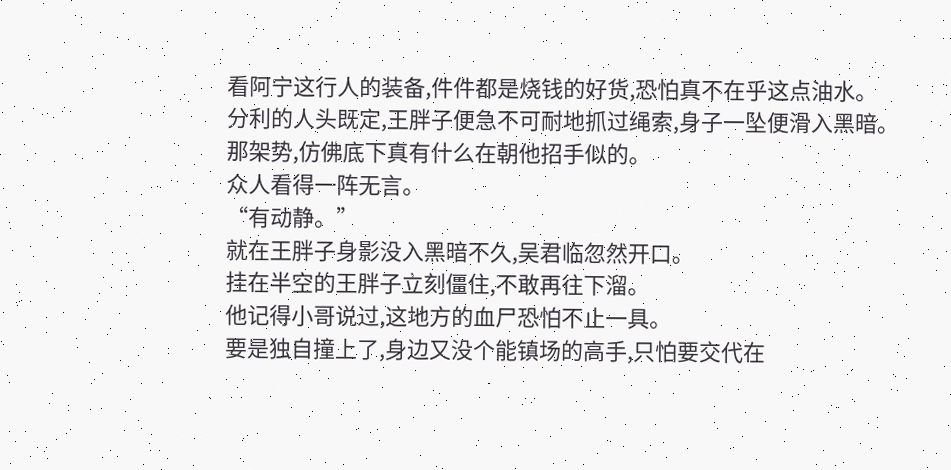看阿宁这行人的装备,件件都是烧钱的好货,恐怕真不在乎这点油水。
分利的人头既定,王胖子便急不可耐地抓过绳索,身子一坠便滑入黑暗。
那架势,仿佛底下真有什么在朝他招手似的。
众人看得一阵无言。
“有动静。”
就在王胖子身影没入黑暗不久,吴君临忽然开口。
挂在半空的王胖子立刻僵住,不敢再往下溜。
他记得小哥说过,这地方的血尸恐怕不止一具。
要是独自撞上了,身边又没个能镇场的高手,只怕要交代在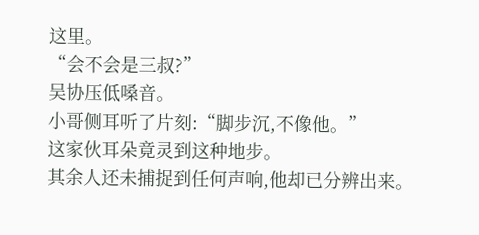这里。
“会不会是三叔?”
吴协压低嗓音。
小哥侧耳听了片刻:“脚步沉,不像他。”
这家伙耳朵竟灵到这种地步。
其余人还未捕捉到任何声响,他却已分辨出来。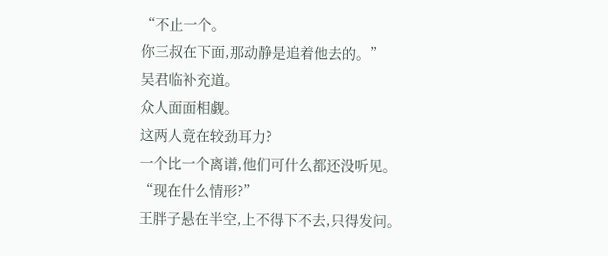“不止一个。
你三叔在下面,那动静是追着他去的。”
吴君临补充道。
众人面面相觑。
这两人竟在较劲耳力?
一个比一个离谱,他们可什么都还没听见。
“现在什么情形?”
王胖子悬在半空,上不得下不去,只得发问。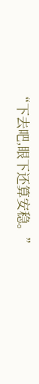“下去吧,眼下还算安稳。”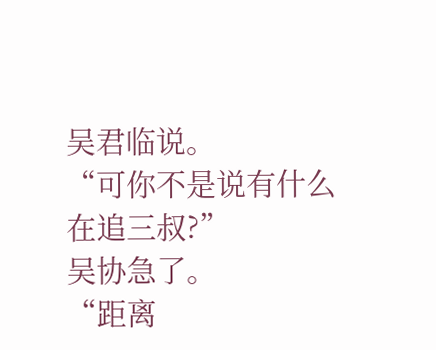吴君临说。
“可你不是说有什么在追三叔?”
吴协急了。
“距离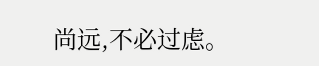尚远,不必过虑。